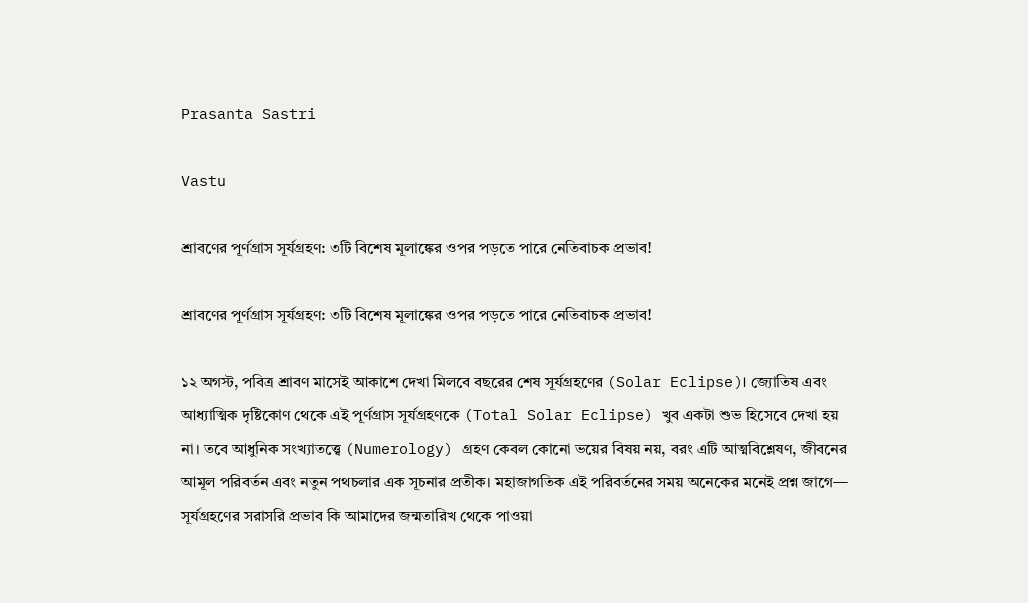Prasanta Sastri

Vastu

শ্রাবণের পূর্ণগ্রাস সূর্যগ্রহণ: ৩টি বিশেষ মূলাঙ্কের ওপর পড়তে পারে নেতিবাচক প্রভাব!

শ্রাবণের পূর্ণগ্রাস সূর্যগ্রহণ: ৩টি বিশেষ মূলাঙ্কের ওপর পড়তে পারে নেতিবাচক প্রভাব!

১২ অগস্ট, পবিত্র শ্রাবণ মাসেই আকাশে দেখা মিলবে বছরের শেষ সূর্যগ্রহণের (Solar Eclipse)। জ্যোতিষ এবং আধ্যাত্মিক দৃষ্টিকোণ থেকে এই পূর্ণগ্রাস সূর্যগ্রহণকে (Total Solar Eclipse) খুব একটা শুভ হিসেবে দেখা হয় না। তবে আধুনিক সংখ্যাতত্ত্বে (Numerology) গ্রহণ কেবল কোনো ভয়ের বিষয় নয়, বরং এটি আত্মবিশ্লেষণ, জীবনের আমূল পরিবর্তন এবং নতুন পথচলার এক সূচনার প্রতীক। মহাজাগতিক এই পরিবর্তনের সময় অনেকের মনেই প্রশ্ন জাগে— সূর্যগ্রহণের সরাসরি প্রভাব কি আমাদের জন্মতারিখ থেকে পাওয়া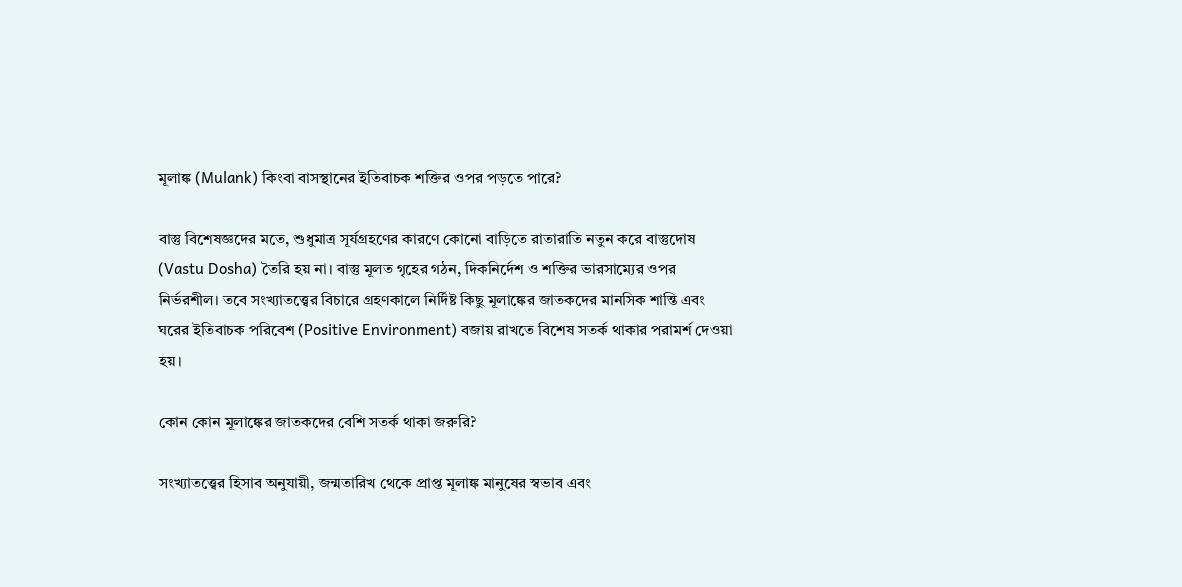মূলাঙ্ক (Mulank) কিংবা বাসস্থানের ইতিবাচক শক্তির ওপর পড়তে পারে?

বাস্তু বিশেষজ্ঞদের মতে, শুধুমাত্র সূর্যগ্রহণের কারণে কোনো বাড়িতে রাতারাতি নতুন করে বাস্তুদোষ (Vastu Dosha) তৈরি হয় না। বাস্তু মূলত গৃহের গঠন, দিকনির্দেশ ও শক্তির ভারসাম্যের ওপর নির্ভরশীল। তবে সংখ্যাতত্ত্বের বিচারে গ্রহণকালে নির্দিষ্ট কিছু মূলাঙ্কের জাতকদের মানসিক শান্তি এবং ঘরের ইতিবাচক পরিবেশ (Positive Environment) বজায় রাখতে বিশেষ সতর্ক থাকার পরামর্শ দেওয়া হয়।

কোন কোন মূলাঙ্কের জাতকদের বেশি সতর্ক থাকা জরুরি?

সংখ্যাতত্ত্বের হিসাব অনুযায়ী, জন্মতারিখ থেকে প্রাপ্ত মূলাঙ্ক মানুষের স্বভাব এবং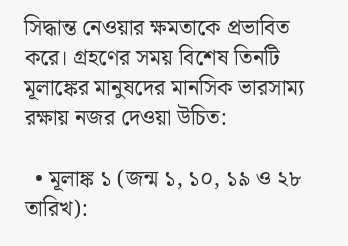সিদ্ধান্ত নেওয়ার ক্ষমতাকে প্রভাবিত করে। গ্রহণের সময় বিশেষ তিনটি মূলাঙ্কের মানুষদের মানসিক ভারসাম্য রক্ষায় নজর দেওয়া উচিত:

  • মূলাঙ্ক ১ (জন্ম ১, ১০, ১৯ ও ২৮ তারিখ):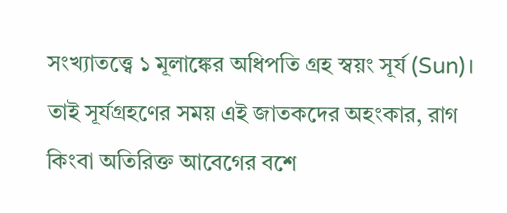সংখ্যাতত্ত্বে ১ মূলাঙ্কের অধিপতি গ্রহ স্বয়ং সূর্য (Sun)। তাই সূর্যগ্রহণের সময় এই জাতকদের অহংকার, রাগ কিংবা অতিরিক্ত আবেগের বশে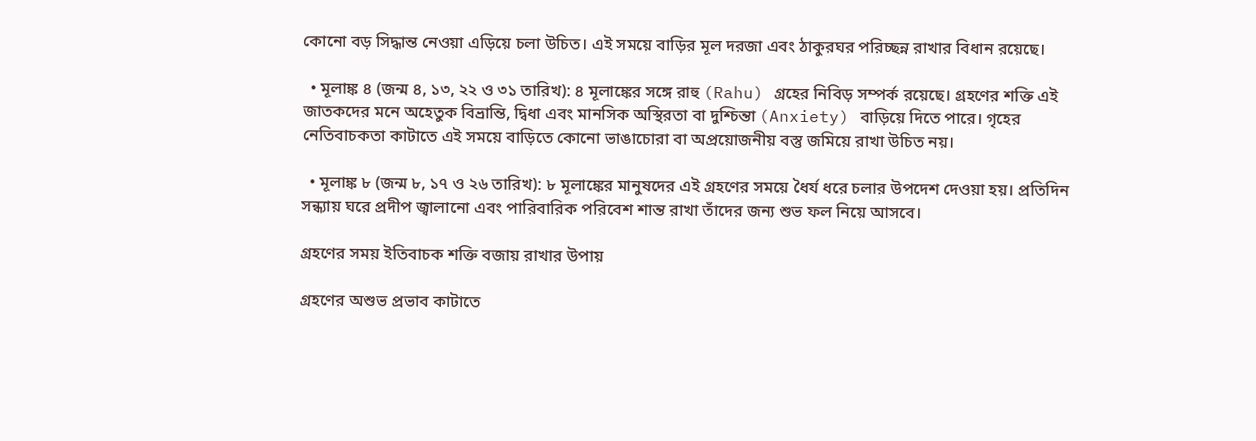কোনো বড় সিদ্ধান্ত নেওয়া এড়িয়ে চলা উচিত। এই সময়ে বাড়ির মূল দরজা এবং ঠাকুরঘর পরিচ্ছন্ন রাখার বিধান রয়েছে।

  • মূলাঙ্ক ৪ (জন্ম ৪, ১৩, ২২ ও ৩১ তারিখ): ৪ মূলাঙ্কের সঙ্গে রাহু (Rahu) গ্রহের নিবিড় সম্পর্ক রয়েছে। গ্রহণের শক্তি এই জাতকদের মনে অহেতুক বিভ্রান্তি, দ্বিধা এবং মানসিক অস্থিরতা বা দুশ্চিন্তা (Anxiety) বাড়িয়ে দিতে পারে। গৃহের নেতিবাচকতা কাটাতে এই সময়ে বাড়িতে কোনো ভাঙাচোরা বা অপ্রয়োজনীয় বস্তু জমিয়ে রাখা উচিত নয়।

  • মূলাঙ্ক ৮ (জন্ম ৮, ১৭ ও ২৬ তারিখ): ৮ মূলাঙ্কের মানুষদের এই গ্রহণের সময়ে ধৈর্য ধরে চলার উপদেশ দেওয়া হয়। প্রতিদিন সন্ধ্যায় ঘরে প্রদীপ জ্বালানো এবং পারিবারিক পরিবেশ শান্ত রাখা তাঁদের জন্য শুভ ফল নিয়ে আসবে।

গ্রহণের সময় ইতিবাচক শক্তি বজায় রাখার উপায়

গ্রহণের অশুভ প্রভাব কাটাতে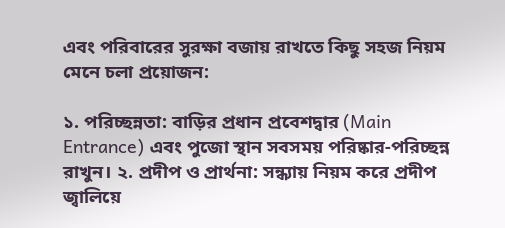এবং পরিবারের সুরক্ষা বজায় রাখতে কিছু সহজ নিয়ম মেনে চলা প্রয়োজন:

১. পরিচ্ছন্নতা: বাড়ির প্রধান প্রবেশদ্বার (Main Entrance) এবং পুজো স্থান সবসময় পরিষ্কার-পরিচ্ছন্ন রাখুন। ২. প্রদীপ ও প্রার্থনা: সন্ধ্যায় নিয়ম করে প্রদীপ জ্বালিয়ে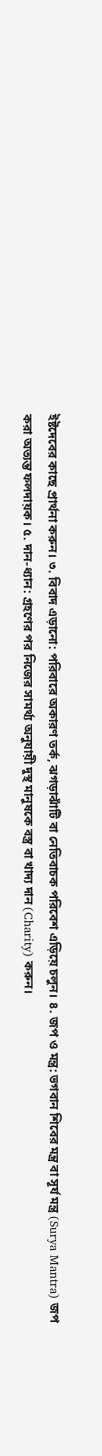ইষ্টদেবের কাছে প্রার্থনা করুন। ৩. বিবাদ এড়ানো: পরিবারে অকারণ তর্ক, ঝগড়াঝাঁটি বা নেতিবাচক পরিবেশ এড়িয়ে চলুন। ৪. জপ ও মন্ত্র: ভগবান শিবের মন্ত্র বা সূর্য মন্ত্র (Surya Mantra) জপ করা অত্যন্ত ফলদায়ক। ৫. দান-ধ্যান: গ্রহণের পর নিজের সামর্থ্য অনুযায়ী দুস্থ মানুষকে বস্ত্র বা খাদ্য দান (Charity) করুন।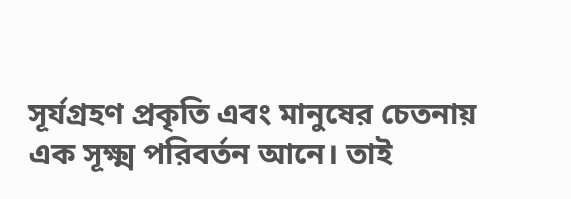সূর্যগ্রহণ প্রকৃতি এবং মানুষের চেতনায় এক সূক্ষ্ম পরিবর্তন আনে। তাই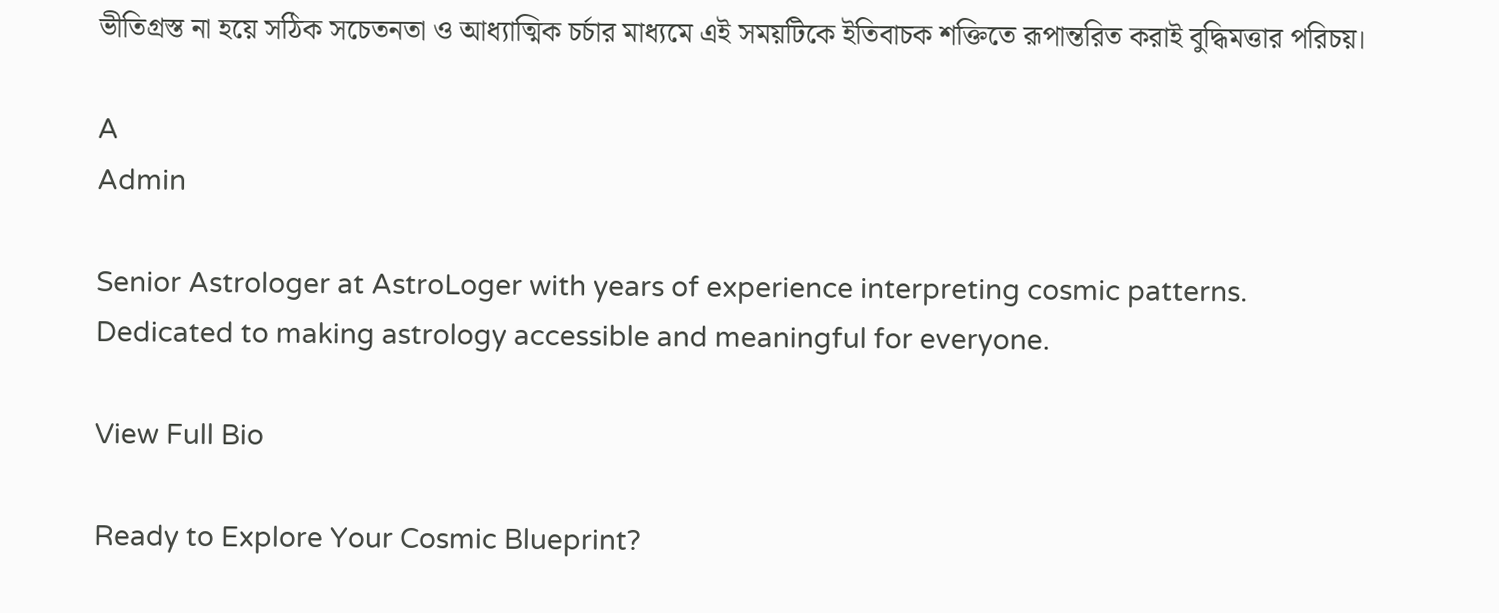ভীতিগ্রস্ত না হয়ে সঠিক সচেতনতা ও আধ্যাত্মিক চর্চার মাধ্যমে এই সময়টিকে ইতিবাচক শক্তিতে রূপান্তরিত করাই বুদ্ধিমত্তার পরিচয়।

A
Admin

Senior Astrologer at AstroLoger with years of experience interpreting cosmic patterns. Dedicated to making astrology accessible and meaningful for everyone.

View Full Bio

Ready to Explore Your Cosmic Blueprint?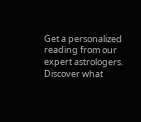Get a personalized reading from our expert astrologers. Discover what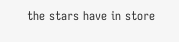the stars have in store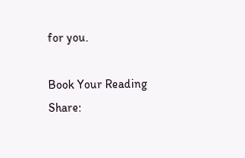for you.

Book Your Reading
Share: